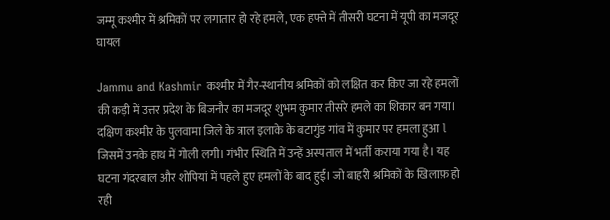जम्मू कश्मीर में श्रमिकों पर लगातार हो रहे हमले, एक हफ्ते में तीसरी घटना में यूपी का मजदूर घायल

Jammu and Kashmir कश्मीर में गैर-स्थानीय श्रमिकों को लक्षित कर किए जा रहे हमलों की कड़ी में उत्तर प्रदेश के बिजनौर का मजदूर शुभम कुमार तीसरे हमले का शिकार बन गया। दक्षिण कश्मीर के पुलवामा जिले के त्राल इलाके के बटागुंड गांव में कुमार पर हमला हुआ l जिसमें उनके हाथ में गोली लगी। गंभीर स्थिति में उन्हें अस्पताल में भर्ती कराया गया है। यह घटना गंदरबाल और शोपियां में पहले हुए हमलों के बाद हुई। जो बाहरी श्रमिकों के खिलाफ़ हो रही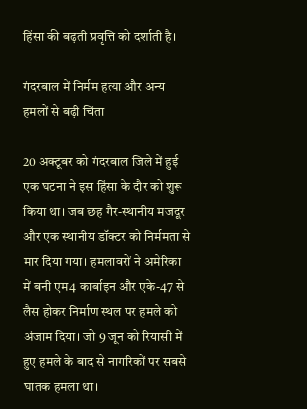हिंसा की बढ़ती प्रवृत्ति को दर्शाती है।

गंदरबाल में निर्मम हत्या और अन्य हमलों से बढ़ी चिंता

20 अक्टूबर को गंदरबाल जिले में हुई एक घटना ने इस हिंसा के दौर को शुरू किया था। जब छह गैर-स्थानीय मजदूर और एक स्थानीय डॉक्टर को निर्ममता से मार दिया गया। हमलावरों ने अमेरिका में बनी एम4 कार्बाइन और एके-47 से लैस होकर निर्माण स्थल पर हमले को अंजाम दिया। जो 9 जून को रियासी में हुए हमले के बाद से नागरिकों पर सबसे घातक हमला था।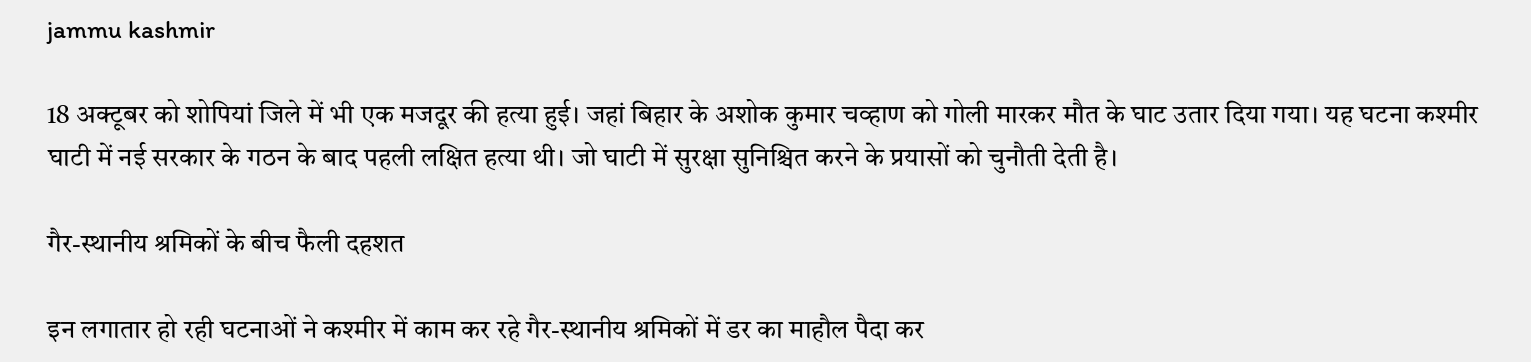jammu kashmir

18 अक्टूबर को शोपियां जिले में भी एक मजदूर की हत्या हुई। जहां बिहार के अशोक कुमार चव्हाण को गोली मारकर मौत के घाट उतार दिया गया। यह घटना कश्मीर घाटी में नई सरकार के गठन के बाद पहली लक्षित हत्या थी। जो घाटी में सुरक्षा सुनिश्चित करने के प्रयासों को चुनौती देती है।

गैर-स्थानीय श्रमिकों के बीच फैली दहशत

इन लगातार हो रही घटनाओं ने कश्मीर में काम कर रहे गैर-स्थानीय श्रमिकों में डर का माहौल पैदा कर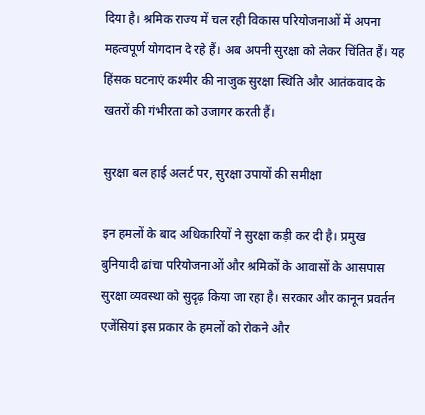दिया है। श्रमिक राज्य में चल रही विकास परियोजनाओं में अपना महत्वपूर्ण योगदान दे रहे हैं। अब अपनी सुरक्षा को लेकर चिंतित हैं। यह हिंसक घटनाएं कश्मीर की नाजुक सुरक्षा स्थिति और आतंकवाद के खतरों की गंभीरता को उजागर करती हैं।

सुरक्षा बल हाई अलर्ट पर, सुरक्षा उपायों की समीक्षा

इन हमलों के बाद अधिकारियों ने सुरक्षा कड़ी कर दी है। प्रमुख बुनियादी ढांचा परियोजनाओं और श्रमिकों के आवासों के आसपास सुरक्षा व्यवस्था को सुदृढ़ किया जा रहा है। सरकार और कानून प्रवर्तन एजेंसियां इस प्रकार के हमलों को रोकने और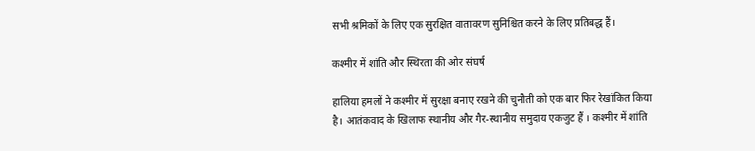सभी श्रमिकों के लिए एक सुरक्षित वातावरण सुनिश्चित करने के लिए प्रतिबद्ध हैं।

कश्मीर में शांति और स्थिरता की ओर संघर्ष

हालिया हमलों ने कश्मीर में सुरक्षा बनाए रखने की चुनौती को एक बार फिर रेखांकित किया है। आतंकवाद के खिलाफ स्थानीय और गैर-स्थानीय समुदाय एकजुट हैं । कश्मीर में शांति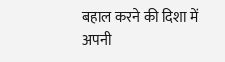बहाल करने की दिशा में अपनी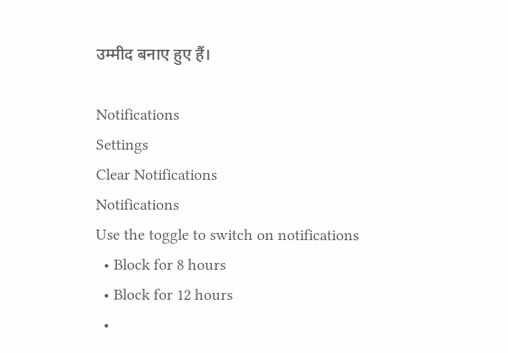उम्मीद बनाए हुए हैं।

Notifications
Settings
Clear Notifications
Notifications
Use the toggle to switch on notifications
  • Block for 8 hours
  • Block for 12 hours
  •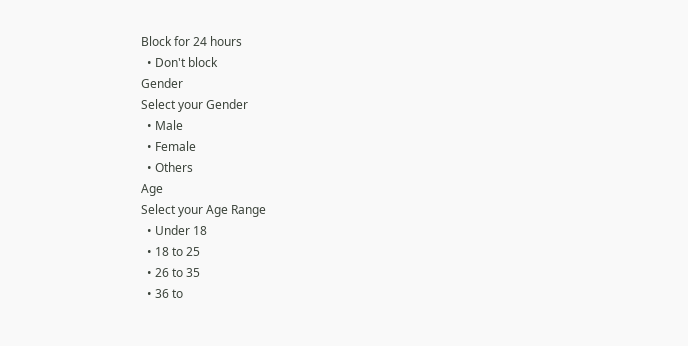Block for 24 hours
  • Don't block
Gender
Select your Gender
  • Male
  • Female
  • Others
Age
Select your Age Range
  • Under 18
  • 18 to 25
  • 26 to 35
  • 36 to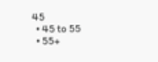45
  • 45 to 55
  • 55+